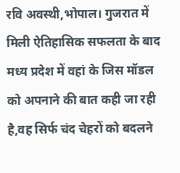रवि अवस्थी,भोपाल। गुजरात में मिली ऐतिहासिक सफलता के बाद मध्य प्रदेश में वहां के जिस मॉडल को अपनाने की बात कही जा रही है,वह सिर्फ चंद चेहरों को बदलने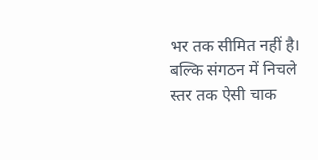भर तक सीमित नहीं है। बल्कि संगठन में निचले स्तर तक ऐसी चाक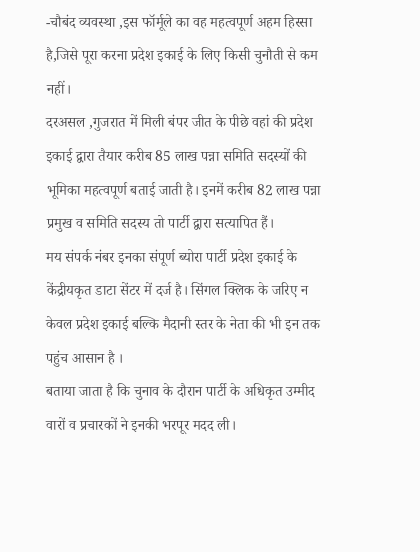-चौबंद व्यवस्था ,इस फॉर्मूले का वह महत्वपूर्ण अहम हिस्सा है,जिसे पूरा करना प्रदेश इकाई के लिए किसी चुनौती से कम नहीं।
दरअसल ,गुजरात में मिली बंपर जीत के पीछे वहां की प्रदेश इकाई द्वारा तैयार करीब 85 लाख पन्ना समिति सदस्यों की भूमिका महत्वपूर्ण बताई जाती है। इनमें करीब 82 लाख पन्ना प्रमुख व समिति सदस्य तो पार्टी द्वारा सत्यापित हैं।
मय संपर्क नंबर इनका संपूर्ण ब्योरा पार्टी प्रदेश इकाई के केंद्रीयकृत डाटा सेंटर में दर्ज है। सिंगल क्लिक के जरिए न केवल प्रदेश इकाई बल्कि मैदानी स्तर के नेता की भी इन तक पहुंच आसान है ।
बताया जाता है कि चुनाव के दौरान पार्टी के अधिकृत उम्मीद वारों व प्रचारकों ने इनकी भरपूर मदद ली।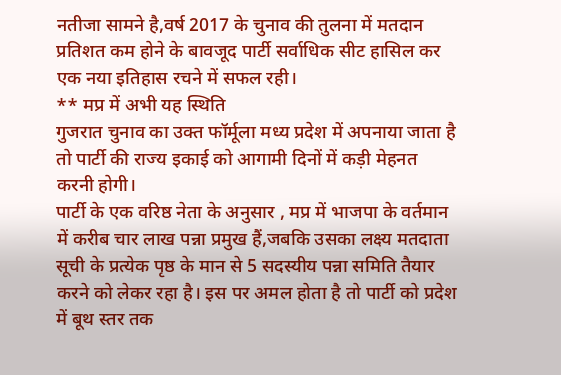नतीजा सामने है,वर्ष 2017 के चुनाव की तुलना में मतदान प्रतिशत कम होने के बावजूद पार्टी सर्वाधिक सीट हासिल कर एक नया इतिहास रचने में सफल रही।
** मप्र में अभी यह स्थिति
गुजरात चुनाव का उक्त फॉर्मूला मध्य प्रदेश में अपनाया जाता है तो पार्टी की राज्य इकाई को आगामी दिनों में कड़ी मेहनत करनी होगी।
पार्टी के एक वरिष्ठ नेता के अनुसार , मप्र में भाजपा के वर्तमान में करीब चार लाख पन्ना प्रमुख हैं,जबकि उसका लक्ष्य मतदाता सूची के प्रत्येक पृष्ठ के मान से 5 सदस्यीय पन्ना समिति तैयार करने को लेकर रहा है। इस पर अमल होता है तो पार्टी को प्रदेश में बूथ स्तर तक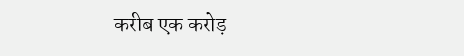करीब एक करोड़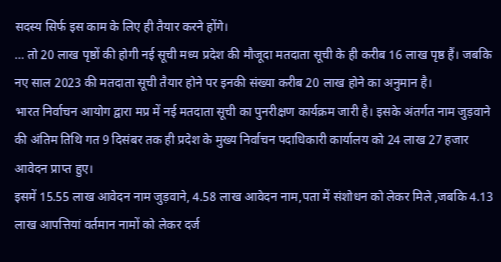सदस्य सिर्फ इस काम के लिए ही तैयार करने होंगे।
… तो 20 लाख पृष्ठों की होगी नई सूची मध्य प्रदेश की मौजूदा मतदाता सूची के ही करीब 16 लाख पृष्ठ हैं। जबकि नए साल 2023 की मतदाता सूची तैयार होने पर इनकी संख्या करीब 20 लाख होने का अनुमान है।
भारत निर्वाचन आयोग द्वारा मप्र में नई मतदाता सूची का पुनरीक्षण कार्यक्रम जारी है। इसके अंतर्गत नाम जुड़वाने की अंतिम तिथि गत 9 दिसंबर तक ही प्रदेश के मुख्य निर्वाचन पदाधिकारी कार्यालय को 24 लाख 27 हजार आवेदन प्राप्त हुए।
इसमें 15.55 लाख आवेदन नाम जुड़वाने, 4.58 लाख आवेदन नाम,पता में संशोधन को लेकर मिले ,जबकि 4.13 लाख आपत्तियां वर्तमान नामों को लेकर दर्ज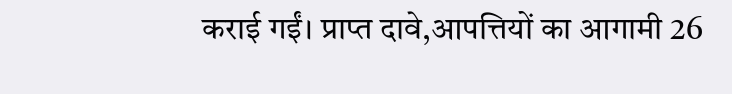कराई गईं। प्राप्त दावे,आपत्तियों का आगामी 26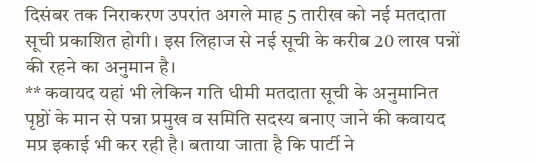दिसंबर तक निराकरण उपरांत अगले माह 5 तारीख को नई मतदाता सूची प्रकाशित होगी। इस लिहाज से नई सूची के करीब 20 लाख पन्नों की रहने का अनुमान है।
** कवायद यहां भी लेकिन गति धीमी मतदाता सूची के अनुमानित पृष्ठों के मान से पन्ना प्रमुख व समिति सदस्य बनाए जाने की कवायद मप्र इकाई भी कर रही है। बताया जाता है कि पार्टी ने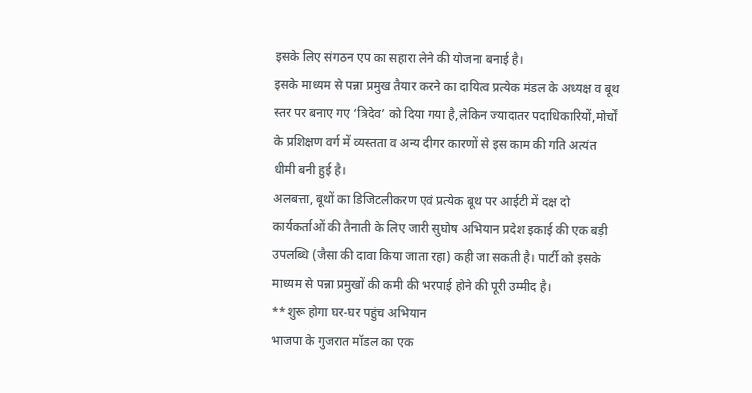इसके लिए संगठन एप का सहारा लेने की योजना बनाई है।
इसके माध्यम से पन्ना प्रमुख तैयार करने का दायित्व प्रत्येक मंडल के अध्यक्ष व बूथ स्तर पर बनाए गए ‘त्रिदेव’ को दिया गया है,लेकिन ज्यादातर पदाधिकारियों,मोर्चों के प्रशिक्षण वर्ग में व्यस्तता व अन्य दीगर कारणों से इस काम की गति अत्यंत धीमी बनी हुई है।
अलबत्ता, बूथों का डिजिटलीकरण एवं प्रत्येक बूथ पर आईटी में दक्ष दो कार्यकर्ताओं की तैनाती के लिए जारी सुघोष अभियान प्रदेश इकाई की एक बड़ी उपलब्धि (जैसा की दावा किया जाता रहा) कही जा सकती है। पार्टी को इसके माध्यम से पन्ना प्रमुखों की कमी की भरपाई होने की पूरी उम्मीद है।
**शुरू होगा घर-घर पहुंच अभियान
भाजपा के गुजरात मॉडल का एक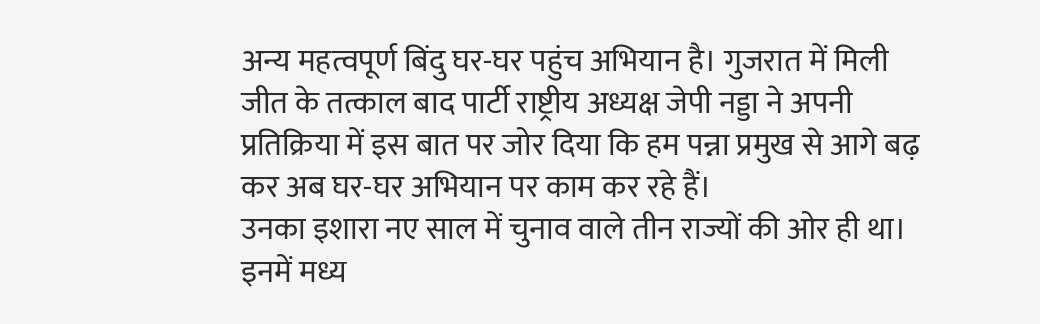अन्य महत्वपूर्ण बिंदु घर-घर पहुंच अभियान है। गुजरात में मिली जीत के तत्काल बाद पार्टी राष्ट्रीय अध्यक्ष जेपी नड्डा ने अपनी प्रतिक्रिया में इस बात पर जोर दिया कि हम पन्ना प्रमुख से आगे बढ़ कर अब घर-घर अभियान पर काम कर रहे हैं।
उनका इशारा नए साल में चुनाव वाले तीन राज्यों की ओर ही था। इनमें मध्य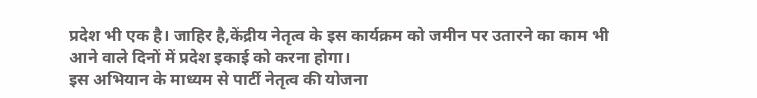प्रदेश भी एक है। जाहिर है,केंद्रीय नेतृत्व के इस कार्यक्रम को जमीन पर उतारने का काम भी आने वाले दिनों में प्रदेश इकाई को करना होगा।
इस अभियान के माध्यम से पार्टी नेतृत्व की योजना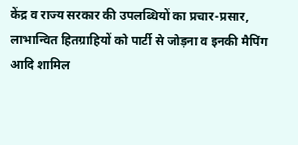केंद्र व राज्य सरकार की उपलब्धियों का प्रचार-प्रसार, लाभान्वित हितग्राहियों को पार्टी से जोड़ना व इनकी मैपिंग आदि शामिल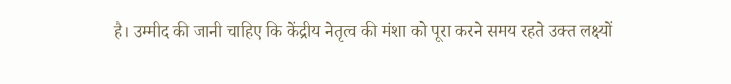है। उम्मीद की जानी चाहिए कि केंद्रीय नेतृत्व की मंशा को पूरा करने समय रहते उक्त लक्ष्यों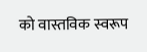को वास्तविक स्वरूप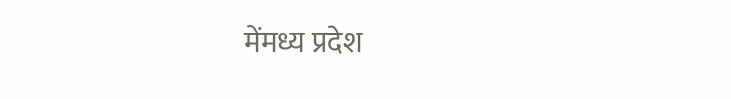मेंमध्य प्रदेश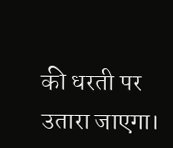की धरती पर उतारा जाएगा।